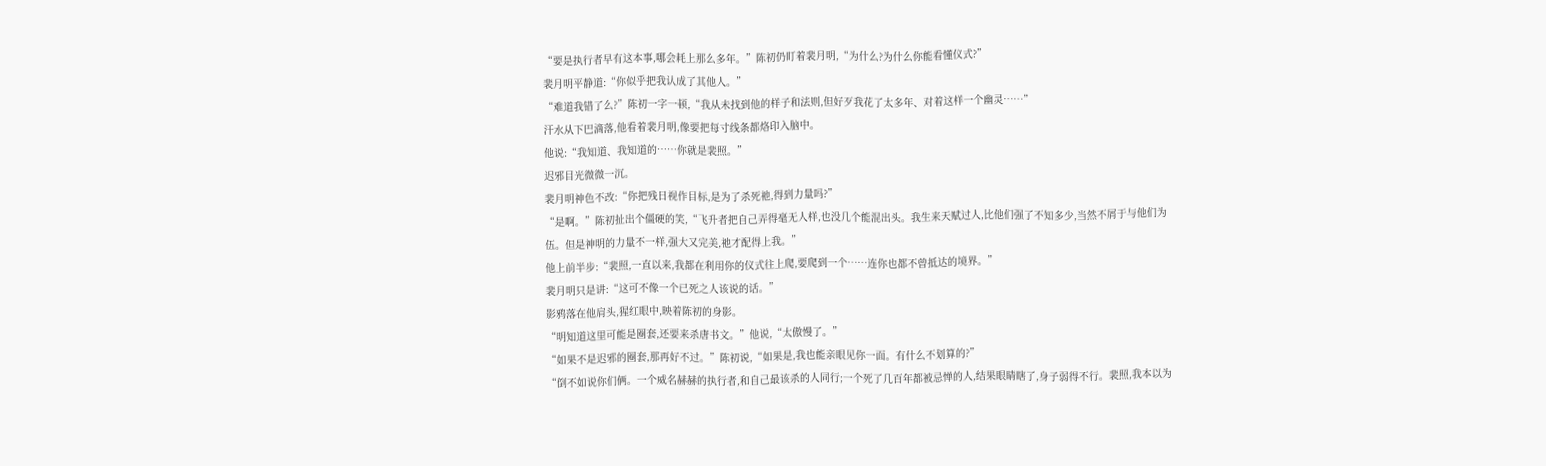“要是执行者早有这本事,哪会耗上那么多年。”陈初仍盯着裴月明,“为什么?为什么你能看懂仪式?”
裴月明平静道:“你似乎把我认成了其他人。”
“难道我错了么?”陈初一字一顿,“我从未找到他的样子和法则,但好歹我花了太多年、对着这样一个幽灵……”
汗水从下巴滴落,他看着裴月明,像要把每寸线条都烙印入脑中。
他说:“我知道、我知道的……你就是裴照。”
迟邪目光微微一沉。
裴月明神色不改:“你把残日视作目标,是为了杀死祂,得到力量吗?”
“是啊。”陈初扯出个僵硬的笑,“飞升者把自己弄得毫无人样,也没几个能混出头。我生来天赋过人,比他们强了不知多少,当然不屑于与他们为伍。但是神明的力量不一样,强大又完美,祂才配得上我。”
他上前半步:“裴照,一直以来,我都在利用你的仪式往上爬,要爬到一个……连你也都不曾抵达的境界。”
裴月明只是讲:“这可不像一个已死之人该说的话。”
影鸦落在他肩头,猩红眼中,映着陈初的身影。
“明知道这里可能是圈套,还要来杀唐书文。”他说,“太傲慢了。”
“如果不是迟邪的圈套,那再好不过。”陈初说,“如果是,我也能亲眼见你一面。有什么不划算的?”
“倒不如说你们俩。一个威名赫赫的执行者,和自己最该杀的人同行;一个死了几百年都被忌惮的人,结果眼睛瞎了,身子弱得不行。裴照,我本以为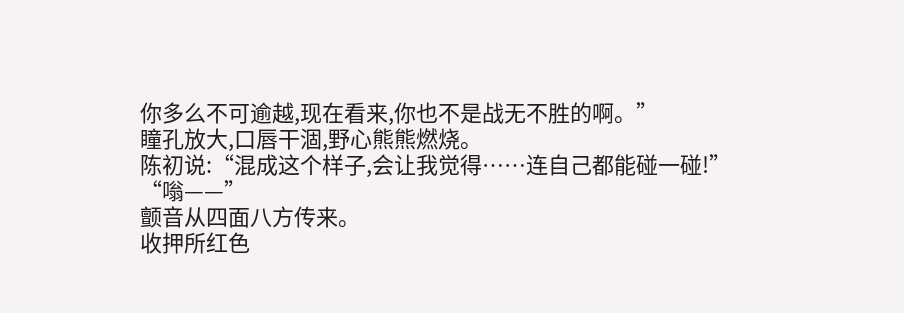你多么不可逾越,现在看来,你也不是战无不胜的啊。”
瞳孔放大,口唇干涸,野心熊熊燃烧。
陈初说:“混成这个样子,会让我觉得……连自己都能碰一碰!”
“嗡——”
颤音从四面八方传来。
收押所红色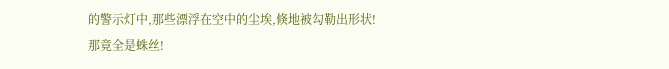的警示灯中,那些漂浮在空中的尘埃,倏地被勾勒出形状!
那竟全是蛛丝!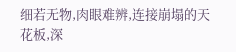细若无物,肉眼难辨,连接崩塌的天花板,深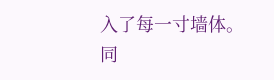入了每一寸墙体。
同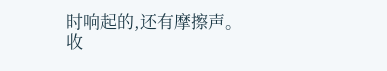时响起的,还有摩擦声。
收